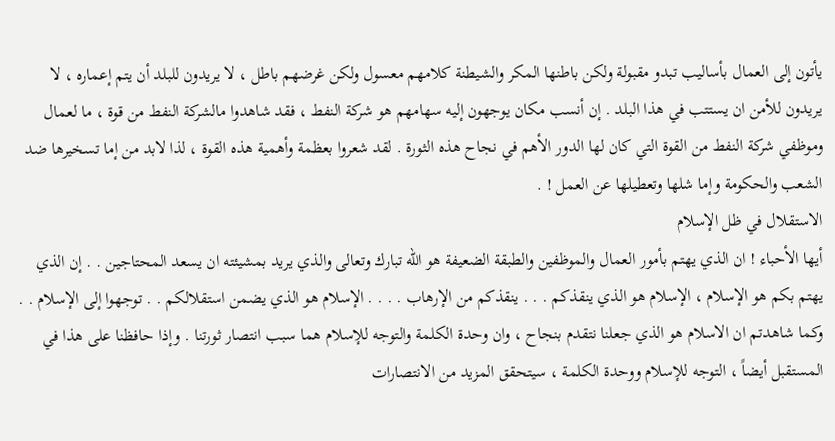يأتون إلى العمال بأساليب تبدو مقبولة ولكن باطنها المكر والشيطنة كلامهم معسول ولكن غرضهم باطل ، لا يريدون للبلد أن يتم إعماره ، لا يريدون للأمن ان يستتب في هذا البلد . إن أنسب مكان يوجهون إليه سهامهم هو شركة النفط ، فقد شاهدوا مالشركة النفط من قوة ، ما لعمال وموظفي شركة النفط من القوة التي كان لها الدور الأهم في نجاح هذه الثورة . لقد شعروا بعظمة وأهمية هذه القوة ، لذا لابد من إما تسخيرها ضد الشعب والحكومة وإما شلها وتعطيلها عن العمل ! .
الاستقلال في ظل الإسلام
أيها الأحباء ! ان الذي يهتم بأمور العمال والموظفين والطبقة الضعيفة هو الله تبارك وتعالى والذي يريد بمشيئته ان يسعد المحتاجين . . إن الذي يهتم بكم هو الإسلام ، الإسلام هو الذي ينقذكم . . . ينقذكم من الإرهاب . . . . الإسلام هو الذي يضمن استقلالكم . . توجهوا إلى الإسلام . . وكما شاهدتم ان الاسلام هو الذي جعلنا نتقدم بنجاح ، وان وحدة الكلمة والتوجه للإسلام هما سبب انتصار ثورتنا . وإذا حافظنا على هذا في المستقبل أيضاً ، التوجه للإسلام ووحدة الكلمة ، سيتحقق المزيد من الانتصارات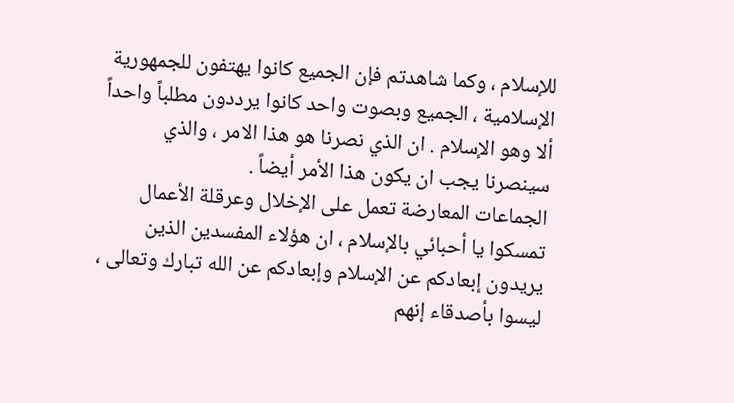للإسلام ، وكما شاهدتم فإن الجميع كانوا يهتفون للجمهورية الإسلامية ، الجميع وبصوت واحد كانوا يرددون مطلباً واحداً ألا وهو الإسلام . ان الذي نصرنا هو هذا الامر ، والذي سينصرنا يجب ان يكون هذا الأمر أيضاً .
الجماعات المعارضة تعمل على الإخلال وعرقلة الأعمال
تمسكوا يا أحبائي بالإسلام ، ان هؤلاء المفسدين الذين يريدون إبعادكم عن الإسلام وإبعادكم عن الله تبارك وتعالى ، ليسوا بأصدقاء إنهم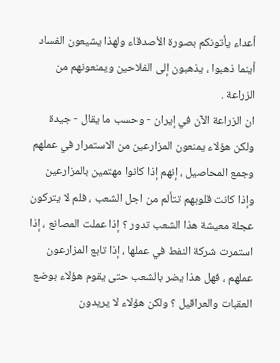أعداء يأتونكم بصورة الأصدقاء ولهذا يشيعون الفساد أينما ذهبوا ، يذهبون إلى الفلاحين ويمنعونهم من الزراعة .
ان الزراعة الآن في إيران - وحسب ما يقال - جيدة ولكن هؤلاء يمنعون المزارعين من الاستمرار في عملهم وجمع المحاصيل ، إنهم إذا كانوا مهتمين بالمزارعين وإذا كانت قلوبهم تتألم من اجل الشعب ، فلم لا يتركون عجلة معيشة هذا الشعب تدور ؟ إذا عملت المصانع ، إذا استمرت شركة النفط في عملها ، إذا تابع المزارعون عملهم ، فهل هذا يضر بالشعب حتى يقوم هؤلاء بوضع العقبات والعراقيل ؟ ولكن هؤلاء لا يريدون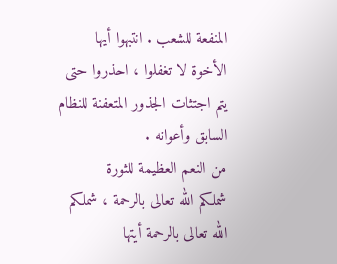المنفعة للشعب . انتبهوا أيها الأخوة لا تغفلوا ، احذروا حتى يتم اجتثات الجذور المتعفنة للنظام السابق وأعوانه .
من النعم العظيمة للثورة
شملكم الله تعالى بالرحمة ، شملكم الله تعالى بالرحمة أيتها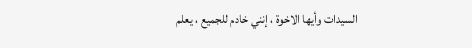السيدات وأيها الاخوة ، إنني خادم للجميع ، يعلم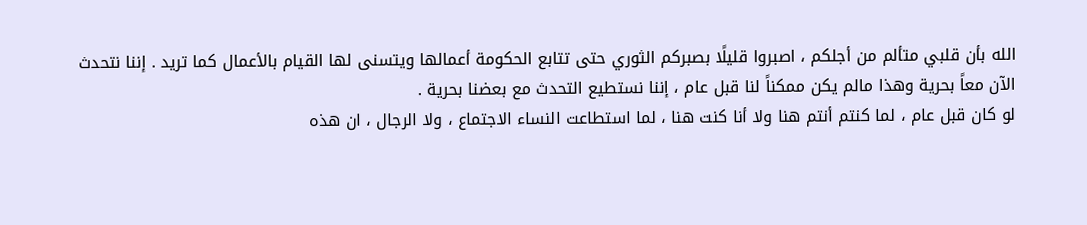الله بأن قلبي متألم من أجلكم ، اصبروا قليلًا بصبركم الثوري حتى تتابع الحكومة أعمالها ويتسنى لها القيام بالأعمال كما تريد . إننا نتحدث الآن معاً بحرية وهذا مالم يكن ممكناً لنا قبل عام ، إننا نستطيع التحدث مع بعضنا بحرية .
لو كان قبل عام ، لما كنتم أنتم هنا ولا أنا كنت هنا ، لما استطاعت النساء الاجتماع ، ولا الرجال ، ان هذه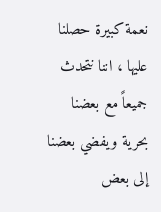نعمة كبيرة حصلنا عليها ، اننا نتحدث جميعاً مع بعضنا بحرية ويفضي بعضنا إلى بعض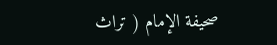صحيفة الإمام ( تراث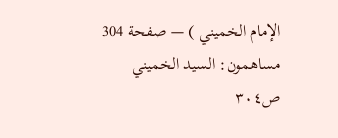الإمام الخميني ) — صفحة 304
مساهمون: السيد الخميني
ص٣٠٤